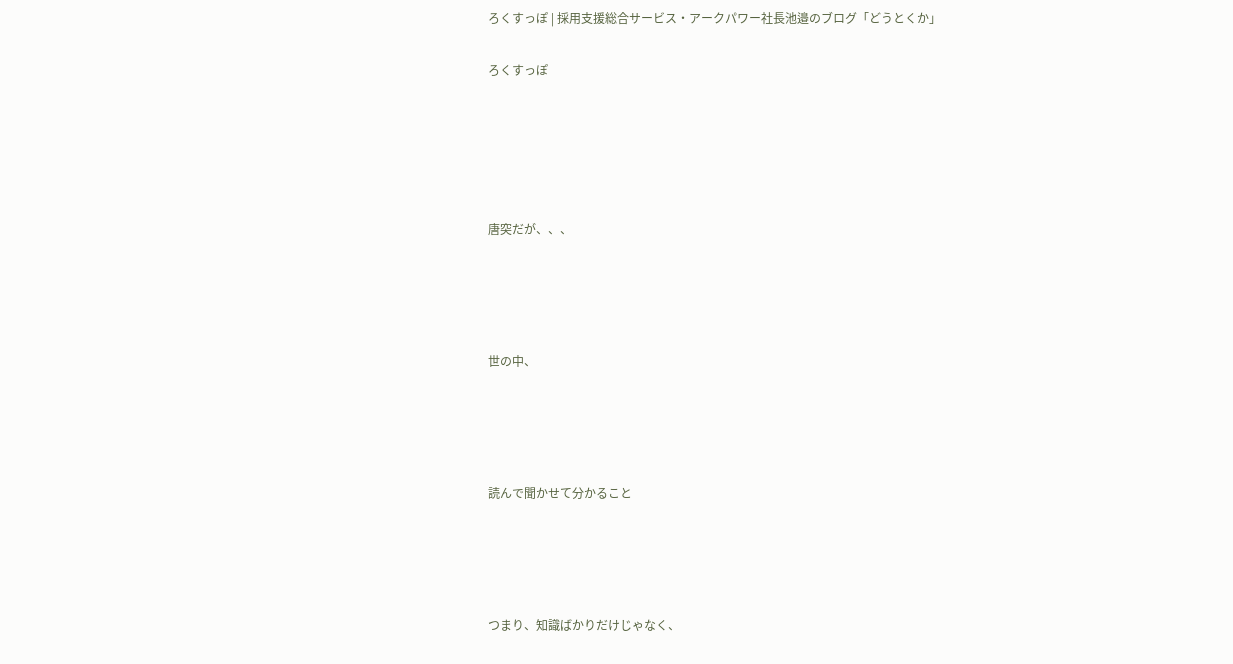ろくすっぽ | 採用支援総合サービス・アークパワー社長池邉のブログ「どうとくか」

ろくすっぽ





唐突だが、、、




世の中、




読んで聞かせて分かること




つまり、知識ばかりだけじゃなく、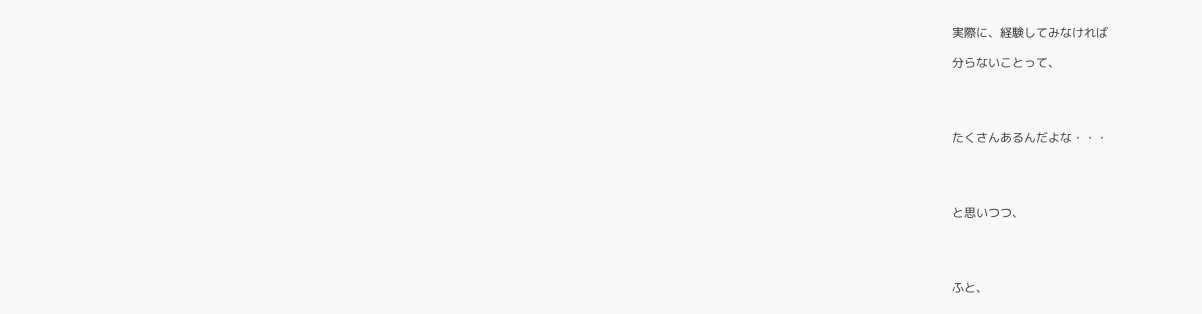実際に、経験してみなければ

分らないことって、




たくさんあるんだよな・・・




と思いつつ、




ふと、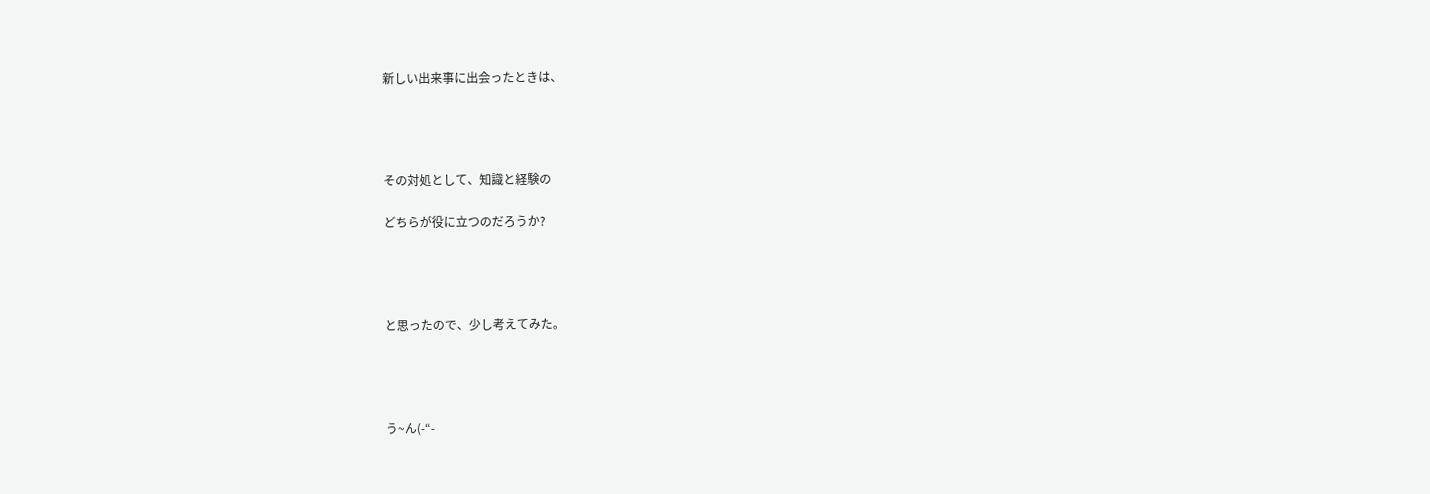新しい出来事に出会ったときは、




その対処として、知識と経験の

どちらが役に立つのだろうか?




と思ったので、少し考えてみた。




う~ん(-“-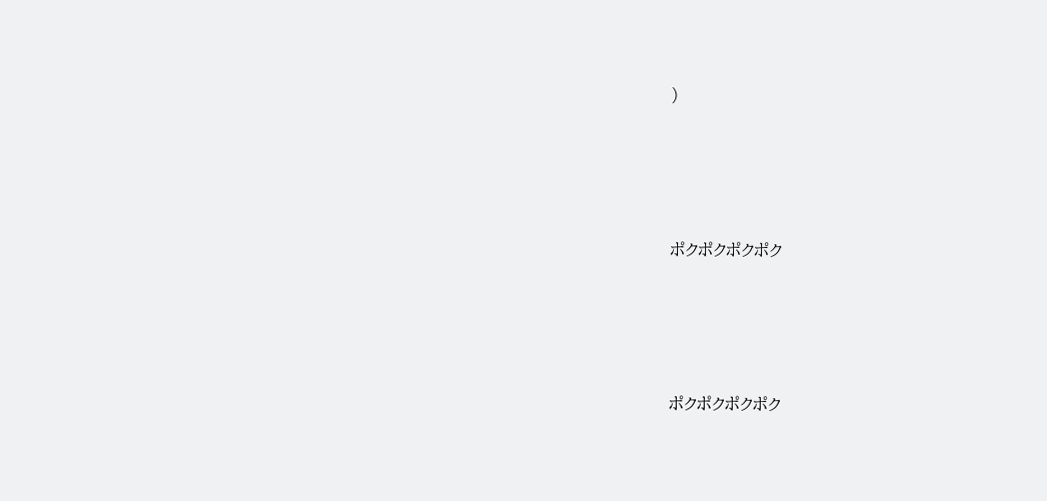)




ポクポクポクポク




ポクポクポクポク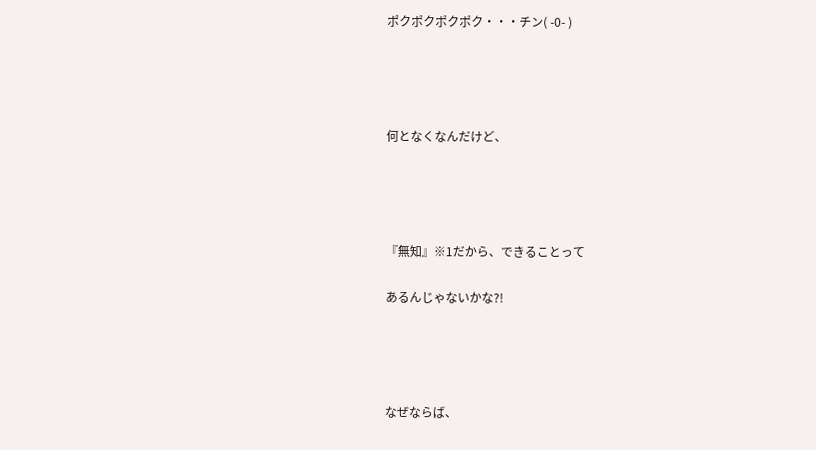ポクポクポクポク・・・チン( -0- )




何となくなんだけど、




『無知』※1だから、できることって

あるんじゃないかな?!




なぜならば、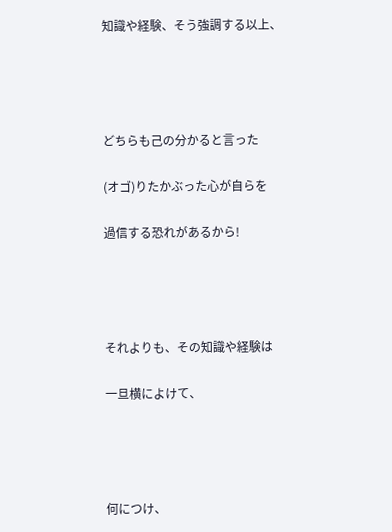知識や経験、そう強調する以上、




どちらも己の分かると言った

(オゴ)りたかぶった心が自らを

過信する恐れがあるから!




それよりも、その知識や経験は

一旦横によけて、




何につけ、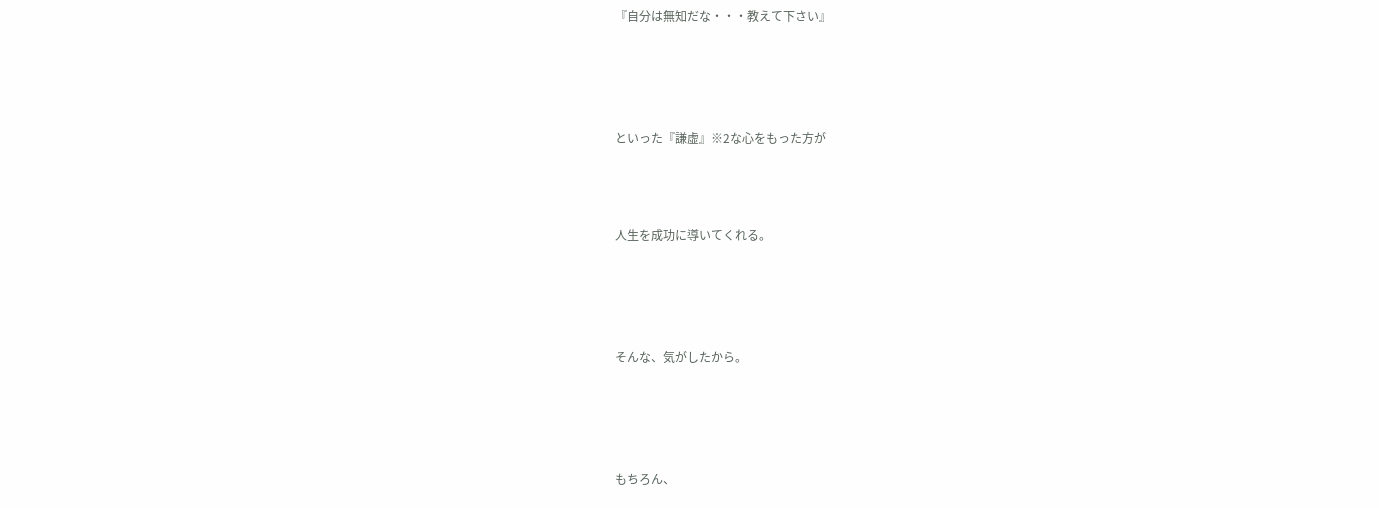『自分は無知だな・・・教えて下さい』




といった『謙虚』※2な心をもった方が



人生を成功に導いてくれる。




そんな、気がしたから。




もちろん、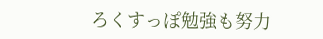ろくすっぽ勉強も努力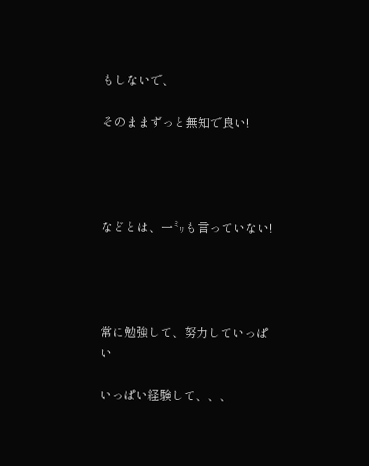もしないで、

そのままずっと無知で良い!




などとは、一㍉も言っていない!




常に勉強して、努力していっぱい

いっぱい経験して、、、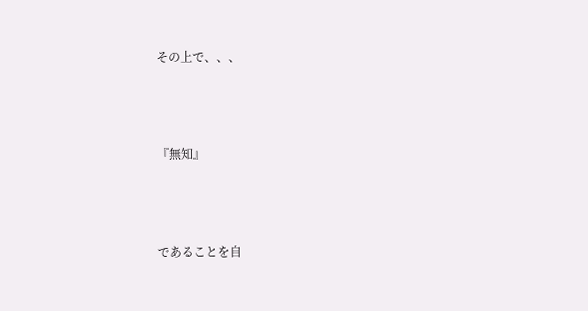その上で、、、




『無知』




であることを自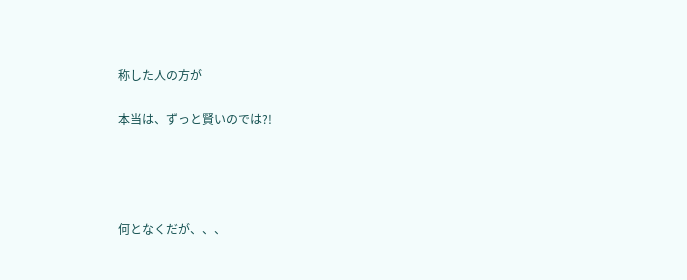称した人の方が

本当は、ずっと賢いのでは?!




何となくだが、、、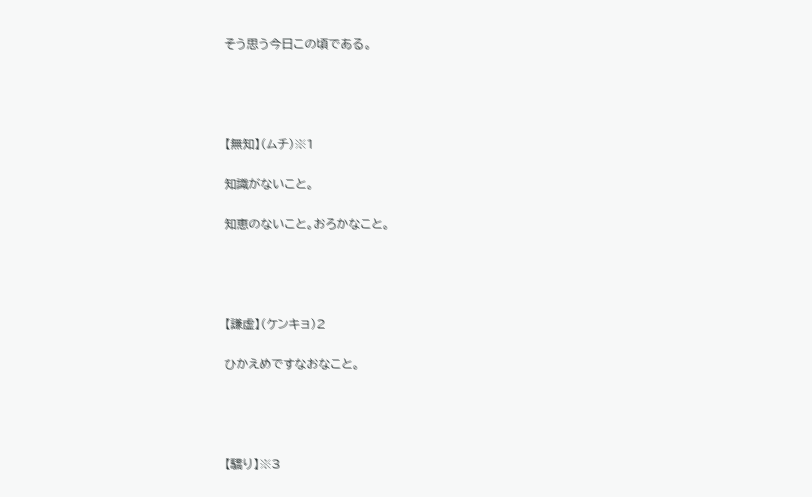そう思う今日この頃である。




【無知】(ムチ)※1

知識がないこと。

知恵のないこと。おろかなこと。




【謙虚】(ケンキョ)2

ひかえめですなおなこと。




【驕り】※3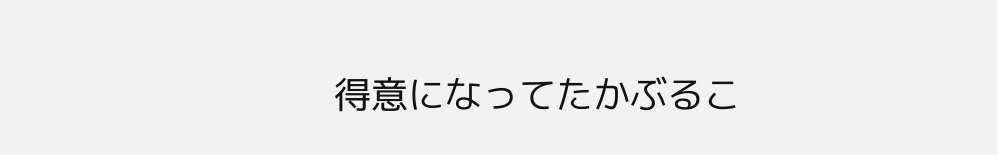得意になってたかぶるこ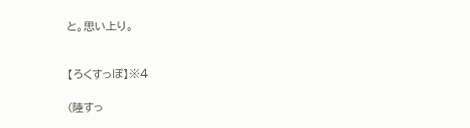と。思い上り。


【ろくすっぽ】※4

(陸すっ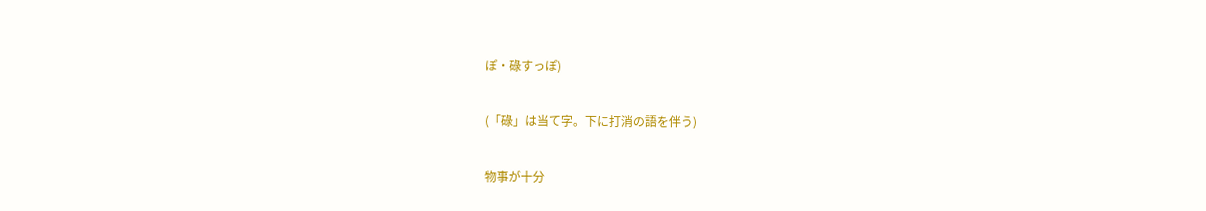ぽ・碌すっぽ)

(「碌」は当て字。下に打消の語を伴う)

物事が十分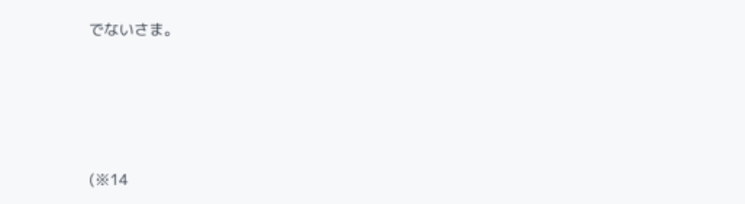でないさま。




(※14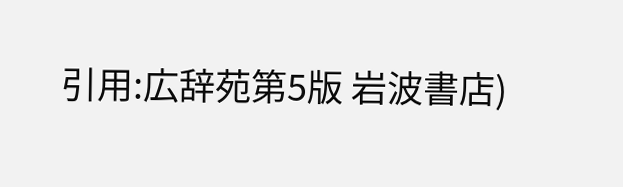引用:広辞苑第5版 岩波書店)